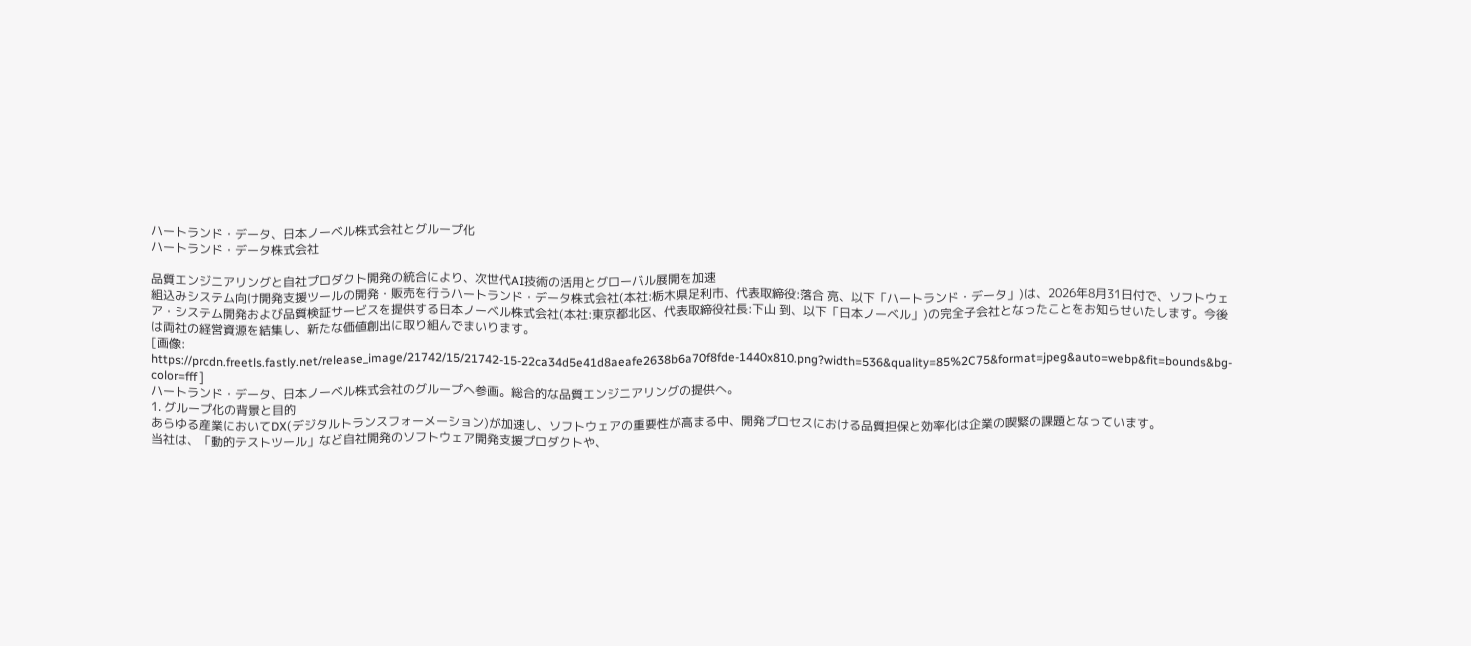ハートランド・データ、日本ノーベル株式会社とグループ化
ハートランド・データ株式会社

品質エンジニアリングと自社プロダクト開発の統合により、次世代AI技術の活用とグローバル展開を加速
組込みシステム向け開発支援ツールの開発・販売を行うハートランド・データ株式会社(本社:栃木県足利市、代表取締役:落合 亮、以下「ハートランド・データ」)は、2026年8月31日付で、ソフトウェア・システム開発および品質検証サービスを提供する日本ノーベル株式会社(本社:東京都北区、代表取締役社長:下山 到、以下「日本ノーベル」)の完全子会社となったことをお知らせいたします。今後は両社の経営資源を結集し、新たな価値創出に取り組んでまいります。
[画像:
https://prcdn.freetls.fastly.net/release_image/21742/15/21742-15-22ca34d5e41d8aeafe2638b6a70f8fde-1440x810.png?width=536&quality=85%2C75&format=jpeg&auto=webp&fit=bounds&bg-color=fff ]
ハートランド・データ、日本ノーベル株式会社のグループへ参画。総合的な品質エンジニアリングの提供へ。
1. グループ化の背景と目的
あらゆる産業においてDX(デジタルトランスフォーメーション)が加速し、ソフトウェアの重要性が高まる中、開発プロセスにおける品質担保と効率化は企業の喫緊の課題となっています。
当社は、「動的テストツール」など自社開発のソフトウェア開発支援プロダクトや、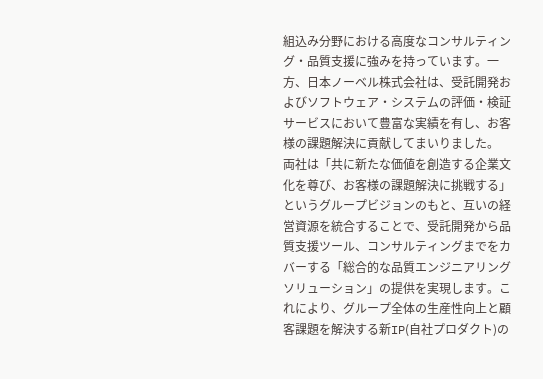組込み分野における高度なコンサルティング・品質支援に強みを持っています。一方、日本ノーベル株式会社は、受託開発およびソフトウェア・システムの評価・検証サービスにおいて豊富な実績を有し、お客様の課題解決に貢献してまいりました。
両社は「共に新たな価値を創造する企業文化を尊び、お客様の課題解決に挑戦する」というグループビジョンのもと、互いの経営資源を統合することで、受託開発から品質支援ツール、コンサルティングまでをカバーする「総合的な品質エンジニアリングソリューション」の提供を実現します。これにより、グループ全体の生産性向上と顧客課題を解決する新IP(自社プロダクト)の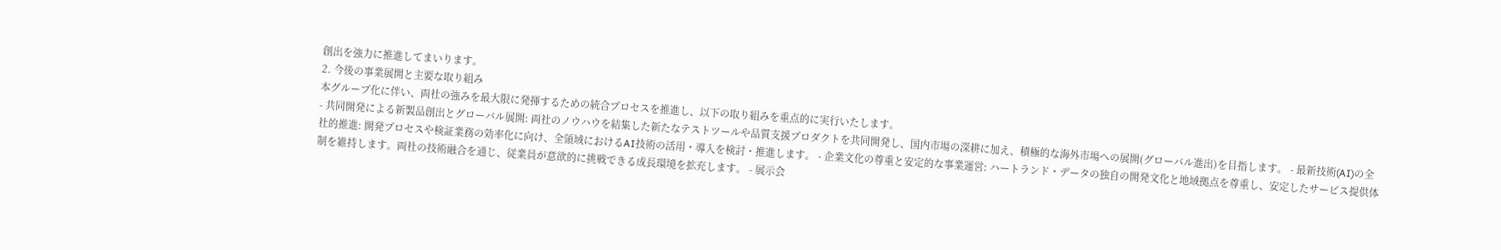創出を強力に推進してまいります。
2. 今後の事業展開と主要な取り組み
本グループ化に伴い、両社の強みを最大限に発揮するための統合プロセスを推進し、以下の取り組みを重点的に実行いたします。
- 共同開発による新製品創出とグローバル展開: 両社のノウハウを結集した新たなテストツールや品質支援プロダクトを共同開発し、国内市場の深耕に加え、積極的な海外市場への展開(グローバル進出)を目指します。 - 最新技術(AI)の全社的推進: 開発プロセスや検証業務の効率化に向け、全領域におけるAI技術の活用・導入を検討・推進します。 - 企業文化の尊重と安定的な事業運営: ハートランド・データの独自の開発文化と地域拠点を尊重し、安定したサービス提供体制を維持します。両社の技術融合を通じ、従業員が意欲的に挑戦できる成長環境を拡充します。 - 展示会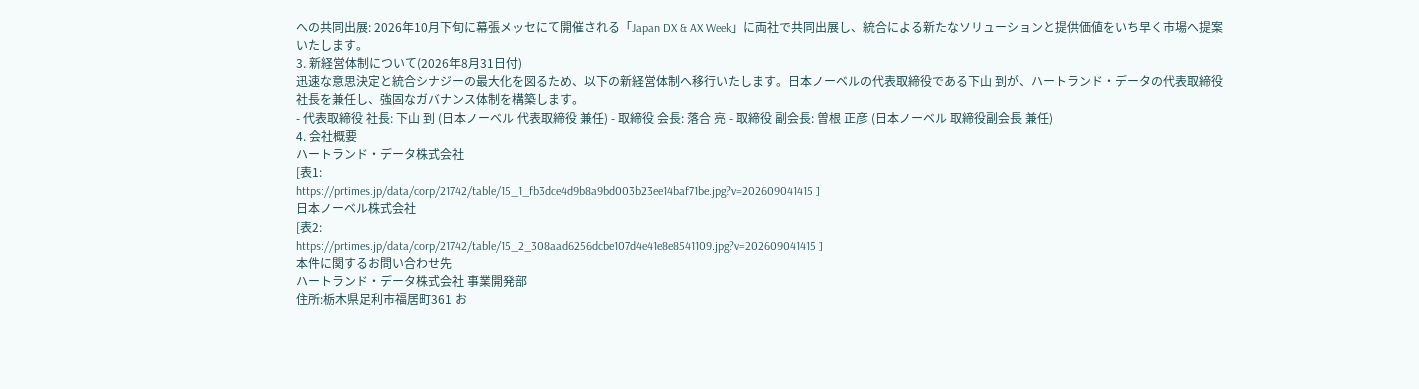への共同出展: 2026年10月下旬に幕張メッセにて開催される「Japan DX & AX Week」に両社で共同出展し、統合による新たなソリューションと提供価値をいち早く市場へ提案いたします。
3. 新経営体制について(2026年8月31日付)
迅速な意思決定と統合シナジーの最大化を図るため、以下の新経営体制へ移行いたします。日本ノーベルの代表取締役である下山 到が、ハートランド・データの代表取締役社長を兼任し、強固なガバナンス体制を構築します。
- 代表取締役 社長: 下山 到 (日本ノーベル 代表取締役 兼任) - 取締役 会長: 落合 亮 - 取締役 副会長: 曽根 正彦 (日本ノーベル 取締役副会長 兼任)
4. 会社概要
ハートランド・データ株式会社
[表1:
https://prtimes.jp/data/corp/21742/table/15_1_fb3dce4d9b8a9bd003b23ee14baf71be.jpg?v=202609041415 ]
日本ノーベル株式会社
[表2:
https://prtimes.jp/data/corp/21742/table/15_2_308aad6256dcbe107d4e41e8e8541109.jpg?v=202609041415 ]
本件に関するお問い合わせ先
ハートランド・データ株式会社 事業開発部
住所:栃木県足利市福居町361 お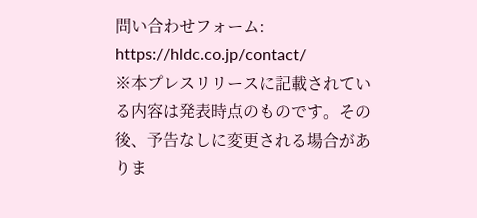問い合わせフォーム:
https://hldc.co.jp/contact/
※本プレスリリースに記載されている内容は発表時点のものです。その後、予告なしに変更される場合がありま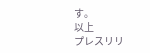す。
以上
プレスリリ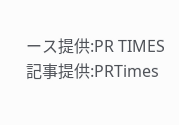ース提供:PR TIMES
記事提供:PRTimes